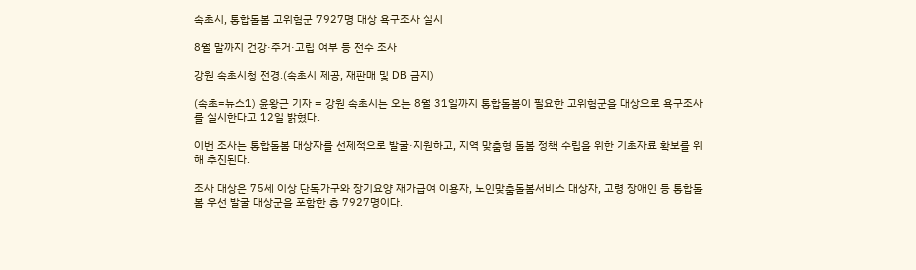속초시, 통합돌봄 고위험군 7927명 대상 욕구조사 실시

8월 말까지 건강·주거·고립 여부 등 전수 조사

강원 속초시청 전경.(속초시 제공, 재판매 및 DB 금지)

(속초=뉴스1) 윤왕근 기자 = 강원 속초시는 오는 8월 31일까지 통합돌봄이 필요한 고위험군을 대상으로 욕구조사를 실시한다고 12일 밝혔다.

이번 조사는 통합돌봄 대상자를 선제적으로 발굴·지원하고, 지역 맞춤형 돌봄 정책 수립을 위한 기초자료 확보를 위해 추진된다.

조사 대상은 75세 이상 단독가구와 장기요양 재가급여 이용자, 노인맞춤돌봄서비스 대상자, 고령 장애인 등 통합돌봄 우선 발굴 대상군을 포함한 총 7927명이다.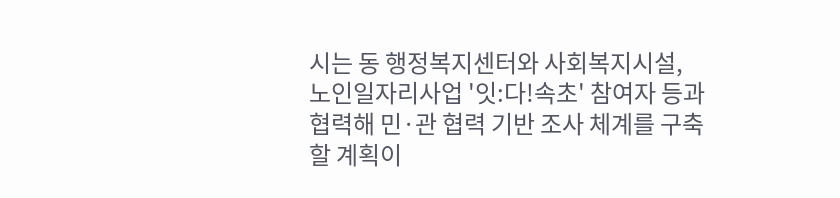시는 동 행정복지센터와 사회복지시설, 노인일자리사업 '잇:다!속초' 참여자 등과 협력해 민·관 협력 기반 조사 체계를 구축할 계획이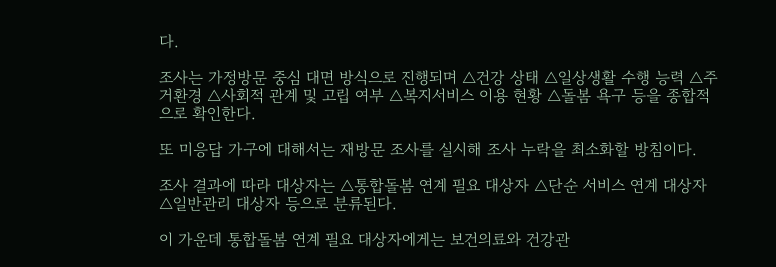다.

조사는 가정방문 중심 대면 방식으로 진행되며 △건강 상태 △일상생활 수행 능력 △주거환경 △사회적 관계 및 고립 여부 △복지서비스 이용 현황 △돌봄 욕구 등을 종합적으로 확인한다.

또 미응답 가구에 대해서는 재방문 조사를 실시해 조사 누락을 최소화할 방침이다.

조사 결과에 따라 대상자는 △통합돌봄 연계 필요 대상자 △단순 서비스 연계 대상자 △일반관리 대상자 등으로 분류된다.

이 가운데 통합돌봄 연계 필요 대상자에게는 보건의료와 건강관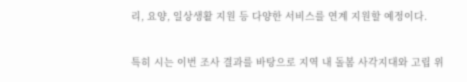리, 요양, 일상생활 지원 등 다양한 서비스를 연계 지원할 예정이다.

특히 시는 이번 조사 결과를 바탕으로 지역 내 돌봄 사각지대와 고립 위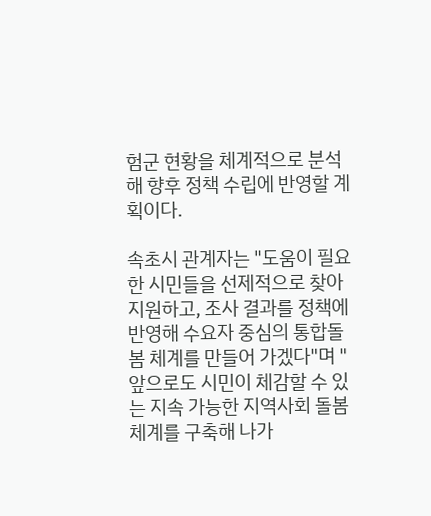험군 현황을 체계적으로 분석해 향후 정책 수립에 반영할 계획이다.

속초시 관계자는 "도움이 필요한 시민들을 선제적으로 찾아 지원하고, 조사 결과를 정책에 반영해 수요자 중심의 통합돌봄 체계를 만들어 가겠다"며 "앞으로도 시민이 체감할 수 있는 지속 가능한 지역사회 돌봄 체계를 구축해 나가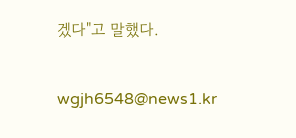겠다"고 말했다.

wgjh6548@news1.kr